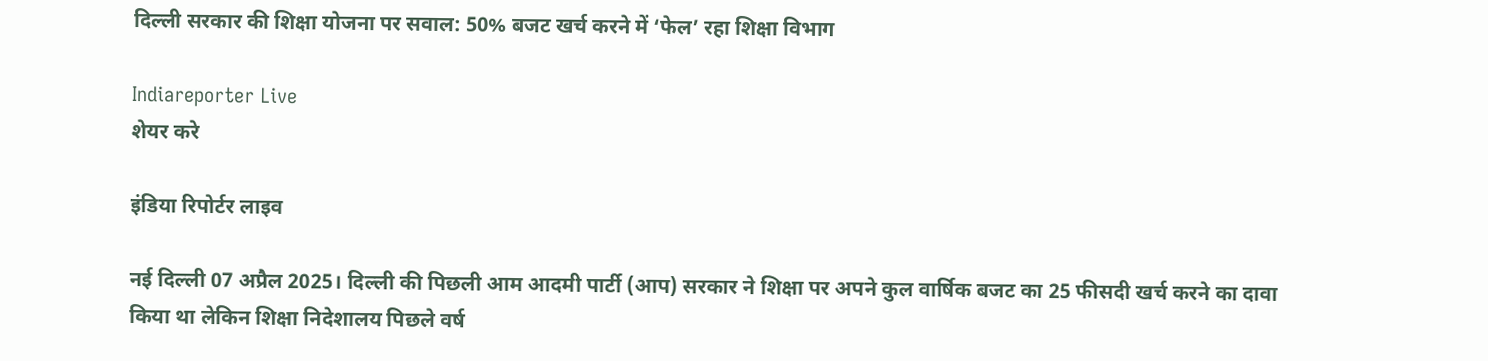दिल्ली सरकार की शिक्षा योजना पर सवाल: 50% बजट खर्च करने में ‘फेल’ रहा शिक्षा विभाग

Indiareporter Live
शेयर करे

इंडिया रिपोर्टर लाइव

नई दिल्ली 07 अप्रैल 2025। दिल्ली की पिछली आम आदमी पार्टी (आप) सरकार ने शिक्षा पर अपने कुल वार्षिक बजट का 25 फीसदी खर्च करने का दावा किया था लेकिन शिक्षा निदेशालय पिछले वर्ष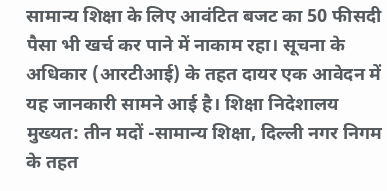सामान्य शिक्षा के लिए आवंटित बजट का 50 फीसदी पैसा भी खर्च कर पाने में नाकाम रहा। सूचना के अधिकार (आरटीआई) के तहत दायर एक आवेदन में यह जानकारी सामने आई है। शिक्षा निदेशालय मुख्यत: तीन मदों -सामान्य शिक्षा, दिल्ली नगर निगम के तहत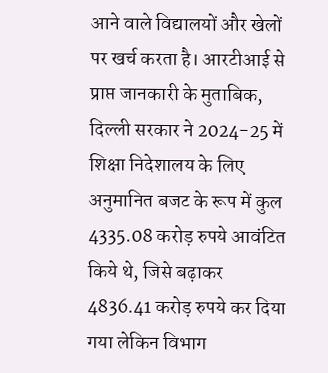आने वाले विद्यालयों और खेलों पर खर्च करता है। आरटीआई से प्राप्त जानकारी के मुताबिक, दिल्ली सरकार ने 2024-25 में शिक्षा निदेशालय के लिए अनुमानित बजट के रूप में कुल 4335.08 करोड़ रुपये आवंटित किये थे, जिसे बढ़ाकर 4836.41 करोड़ रुपये कर दिया गया लेकिन विभाग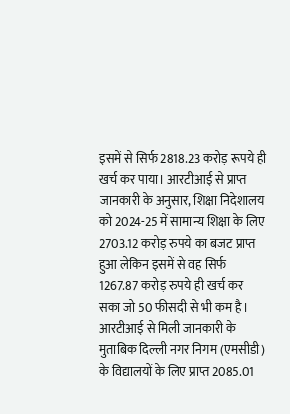इसमें से सिर्फ 2818.23 करोड़ रूपये ही खर्च कर पाया। आरटीआई से प्राप्त जानकारी के अनुसार, शिक्षा निदेशालय को 2024-25 में सामान्य शिक्षा के लिए 2703.12 करोड़ रुपये का बजट प्राप्त हुआ लेकिन इसमें से वह सिर्फ 1267.87 करोड़ रुपये ही खर्च कर सका जो 50 फीसदी से भी कम है। आरटीआई से मिली जानकारी के मुताबिक दिल्ली नगर निगम (एमसीडी) के विद्यालयों के लिए प्राप्त 2085.01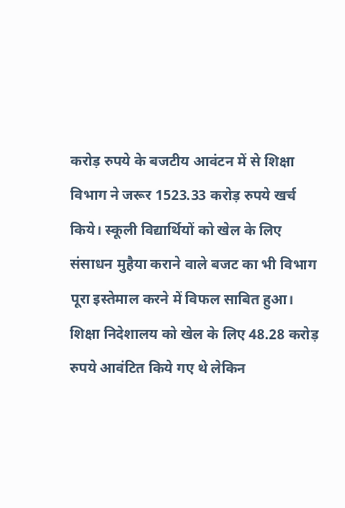करोड़ रुपये के बजटीय आवंटन में से शिक्षा विभाग ने जरूर 1523.33 करोड़ रुपये खर्च किये। स्कूली विद्यार्थियों को खेल के लिए संसाधन मुहैया कराने वाले बजट का भी विभाग पूरा इस्तेमाल करने में विफल साबित हुआ। शिक्षा निदेशालय को खेल के लिए 48.28 करोड़ रुपये आवंटित किये गए थे लेकिन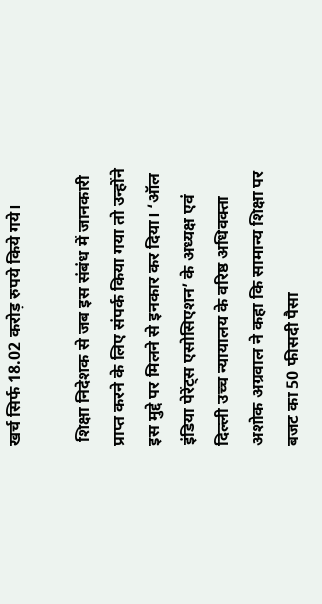खर्च सिर्फ 18.02 करोड़ रुपये किये गये।

 शिक्षा निदेशक से जब इस संबंध में जानकारी प्राप्त करने के लिए संपर्क किया गया तो उन्होंने इस मुद्दे पर मिलने से इनकार कर दिया। ‘ऑल इंडिया पेरेंट्स एसोसिएशन’ के अध्यक्ष एवं दिल्ली उच्च न्यायालय के वरिष्ठ अधिवक्ता अशोक अग्रवाल ने कहा कि सामान्य शिक्षा पर बजट का 50 फीसदी पैसा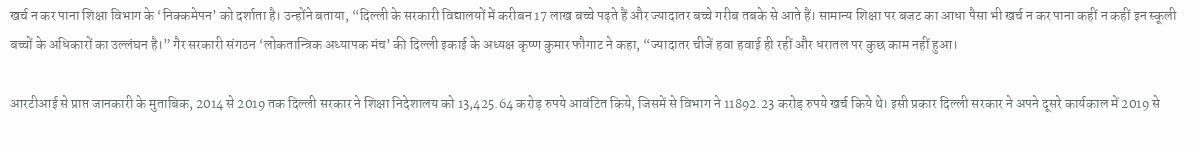खर्च न कर पाना शिक्षा विभाग के ‘निक्कमेपन’ को दर्शाता है। उन्होंने बताया, “दिल्ली के सरकारी विद्यालयों में करीबन 17 लाख बच्चे पढ़ते हैं और ज्यादातर बच्चे गरीब तबके से आते हैं। सामान्य शिक्षा पर बजट का आधा पैसा भी खर्च न कर पाना कहीं न कहीं इन स्कूली बच्चों के अधिकारों का उल्लंघन है।” गैर सरकारी संगठन ‘लोकतान्त्रिक अध्यापक मंच’ की दिल्ली इकाई के अध्यक्ष कृष्ण कुमार फौगाट ने कहा, “ज्यादातर चीजें हवा हवाई ही रहीं और धरातल पर कुछ काम नहीं हुआ।

आरटीआई से प्राप्त जानकारी के मुताबिक, 2014 से 2019 तक दिल्ली सरकार ने शिक्षा निदेशालय को 13,425.64 करोड़ रुपये आवंटित किये, जिसमें से विभाग ने 11892.23 करोड़ रुपये खर्च किये थे। इसी प्रकार दिल्ली सरकार ने अपने दूसरे कार्यकाल में 2019 से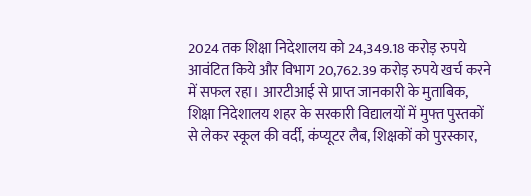2024 तक शिक्षा निदेशालय को 24,349.18 करोड़ रुपये आवंटित किये और विभाग 20,762.39 करोड़ रुपये खर्च करने में सफल रहा। आरटीआई से प्राप्त जानकारी के मुताबिक, शिक्षा निदेशालय शहर के सरकारी विद्यालयों में मुफ्त पुस्तकों से लेकर स्कूल की वर्दी, कंप्यूटर लैब, शिक्षकों को पुरस्कार,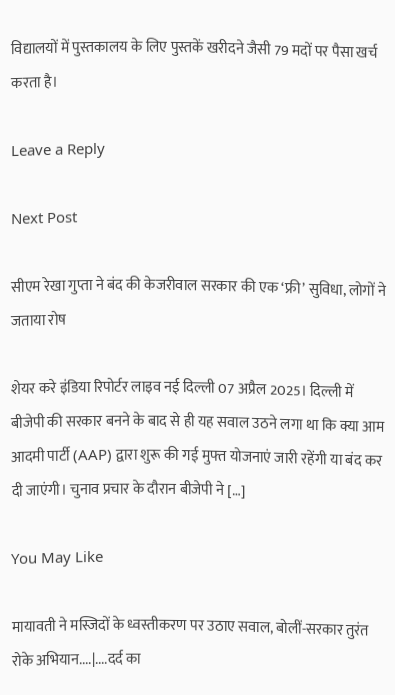विद्यालयों में पुस्तकालय के लिए पुस्तकें खरीदने जैसी 79 मदों पर पैसा खर्च करता है।

Leave a Reply

Next Post

सीएम रेखा गुप्ता ने बंद की केजरीवाल सरकार की एक ‘फ्री’ सुविधा, लोगों ने जताया रोष

शेयर करे इंडिया रिपोर्टर लाइव नई दिल्ली 07 अप्रैल 2025। दिल्ली में बीजेपी की सरकार बनने के बाद से ही यह सवाल उठने लगा था कि क्या आम आदमी पार्टी (AAP) द्वारा शुरू की गई मुफ्त योजनाएं जारी रहेंगी या बंद कर दी जाएंगी। चुनाव प्रचार के दौरान बीजेपी ने […]

You May Like

मायावती ने मस्जिदों के ध्वस्तीकरण पर उठाए सवाल, बोलीं-सरकार तुरंत रोके अभियान....|....दर्द का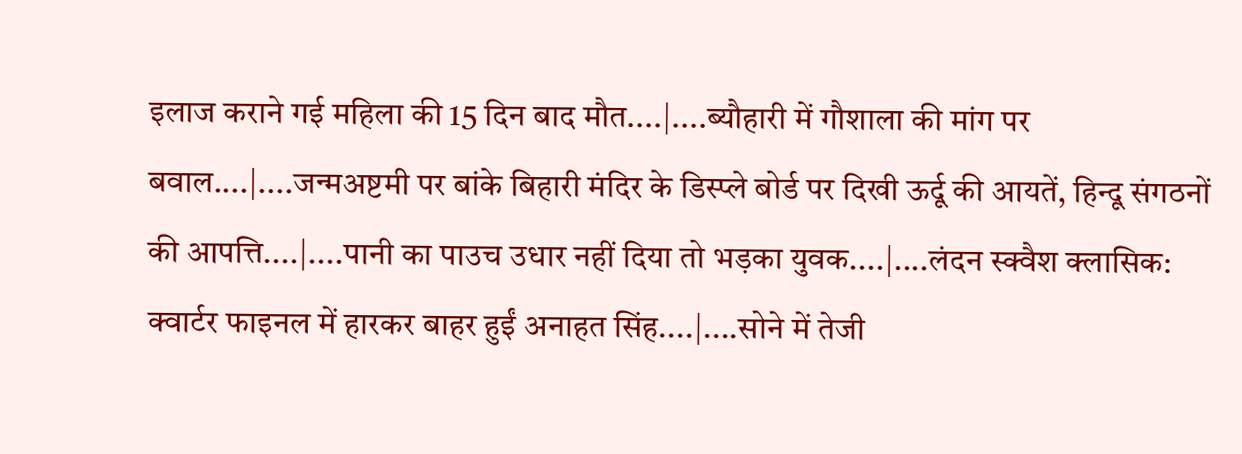इलाज कराने गई महिला की 15 दिन बाद मौत....|....ब्यौहारी में गौशाला की मांग पर बवाल....|....जन्मअष्टमी पर बांके बिहारी मंदिर के डिस्प्ले बोर्ड पर दिखी ऊर्दू की आयतें, हिन्दू संगठनों की आपत्ति....|....पानी का पाउच उधार नहीं दिया तो भड़का युवक....|....लंदन स्क्वैश क्लासिक: क्वार्टर फाइनल में हारकर बाहर हुईं अनाहत सिंह....|....सोने में तेजी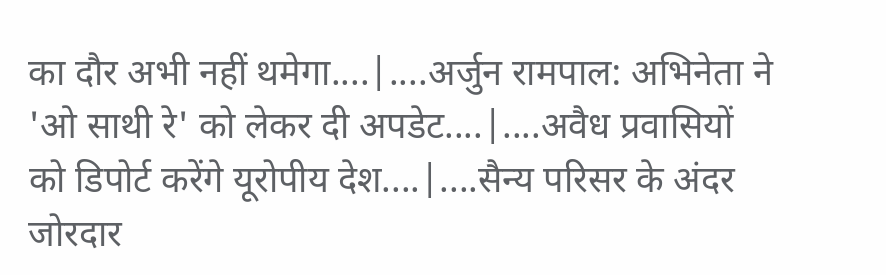का दौर अभी नहीं थमेगा....|....अर्जुन रामपाल: अभिनेता ने 'ओ साथी रे' को लेकर दी अपडेट....|....अवैध प्रवासियों को डिपोर्ट करेंगे यूरोपीय देश....|....सैन्य परिसर के अंदर जोरदार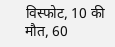विस्फोट, 10 की मौत, 60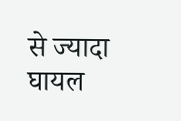से ज्यादा घायल